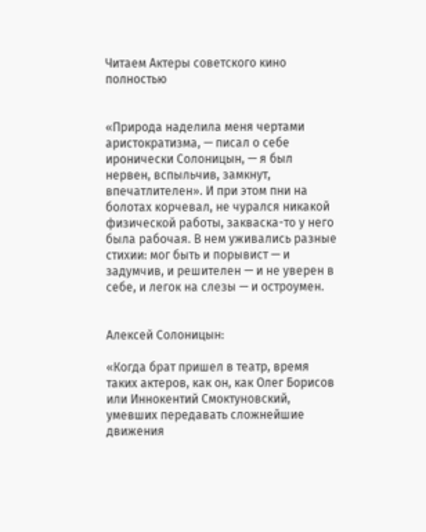Читаем Актеры советского кино полностью


«Природа наделила меня чертами аристократизма, — писал о себе иронически Солоницын, — я был нервен, вспыльчив, замкнут, впечатлителен». И при этом пни на болотах корчевал, не чурался никакой физической работы, закваска-то у него была рабочая. В нем уживались разные стихии: мог быть и порывист — и задумчив, и решителен — и не уверен в себе, и легок на слезы — и остроумен.


Алексей Солоницын:

«Когда брат пришел в театр, время таких актеров, как он, как Олег Борисов или Иннокентий Смоктуновский, умевших передавать сложнейшие движения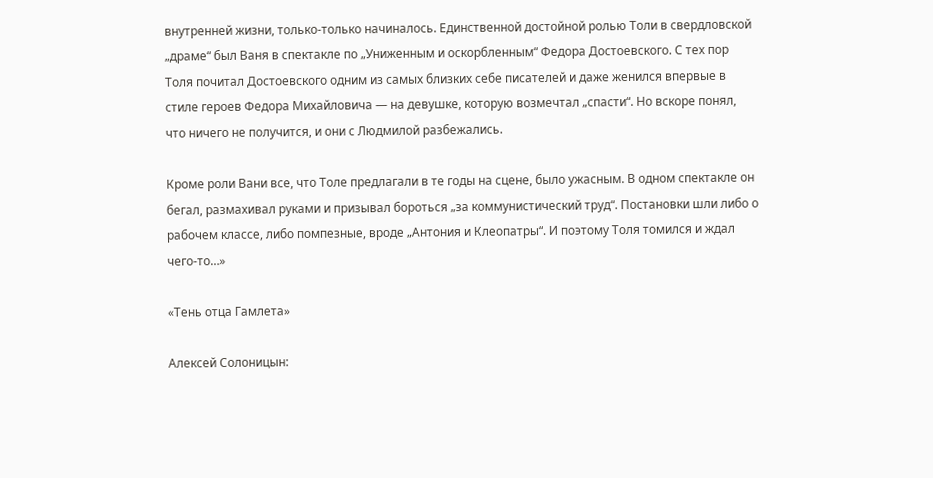внутренней жизни, только-только начиналось. Единственной достойной ролью Толи в свердловской „драме“ был Ваня в спектакле по „Униженным и оскорбленным“ Федора Достоевского. С тех пор Толя почитал Достоевского одним из самых близких себе писателей и даже женился впервые в стиле героев Федора Михайловича — на девушке, которую возмечтал „спасти“. Но вскоре понял, что ничего не получится, и они с Людмилой разбежались.

Кроме роли Вани все, что Толе предлагали в те годы на сцене, было ужасным. В одном спектакле он бегал, размахивал руками и призывал бороться „за коммунистический труд“. Постановки шли либо о рабочем классе, либо помпезные, вроде „Антония и Клеопатры“. И поэтому Толя томился и ждал чего-то…»

«Тень отца Гамлета»

Алексей Солоницын: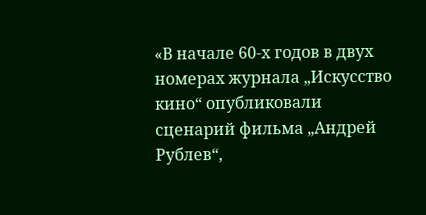«В начале 60-х годов в двух номерах журнала „Искусство кино“ опубликовали сценарий фильма „Андрей Рублев“,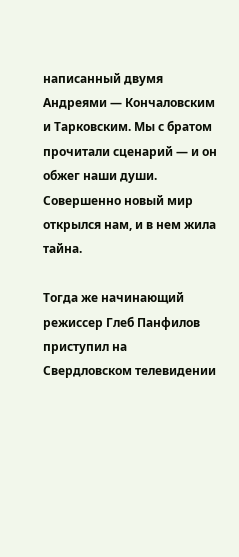написанный двумя Андреями — Кончаловским и Тарковским. Мы с братом прочитали сценарий — и он обжег наши души. Совершенно новый мир открылся нам, и в нем жила тайна.

Тогда же начинающий режиссер Глеб Панфилов приступил на Свердловском телевидении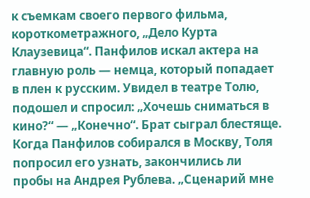к съемкам своего первого фильма, короткометражного, „Дело Курта Клаузевица“. Панфилов искал актера на главную роль — немца, который попадает в плен к русским. Увидел в театре Толю, подошел и спросил: „Хочешь сниматься в кино?“ — „Конечно“. Брат сыграл блестяще. Когда Панфилов собирался в Москву, Толя попросил его узнать, закончились ли пробы на Андрея Рублева. „Сценарий мне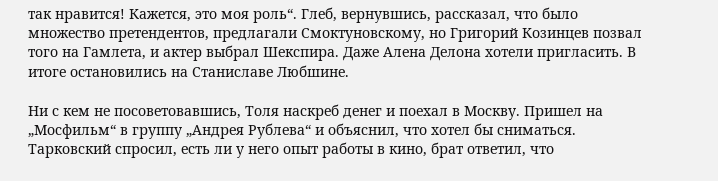так нравится! Кажется, это моя роль“. Глеб, вернувшись, рассказал, что было множество претендентов, предлагали Смоктуновскому, но Григорий Козинцев позвал того на Гамлета, и актер выбрал Шекспира. Даже Алена Делона хотели пригласить. В итоге остановились на Станиславе Любшине.

Ни с кем не посоветовавшись, Толя наскреб денег и поехал в Москву. Пришел на „Мосфильм“ в группу „Андрея Рублева“ и объяснил, что хотел бы сниматься. Тарковский спросил, есть ли у него опыт работы в кино, брат ответил, что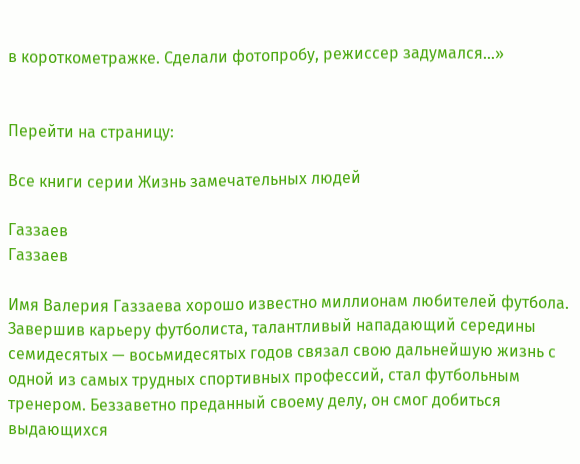в короткометражке. Сделали фотопробу, режиссер задумался…»


Перейти на страницу:

Все книги серии Жизнь замечательных людей

Газзаев
Газзаев

Имя Валерия Газзаева хорошо известно миллионам любителей футбола. Завершив карьеру футболиста, талантливый нападающий середины семидесятых — восьмидесятых годов связал свою дальнейшую жизнь с одной из самых трудных спортивных профессий, стал футбольным тренером. Беззаветно преданный своему делу, он смог добиться выдающихся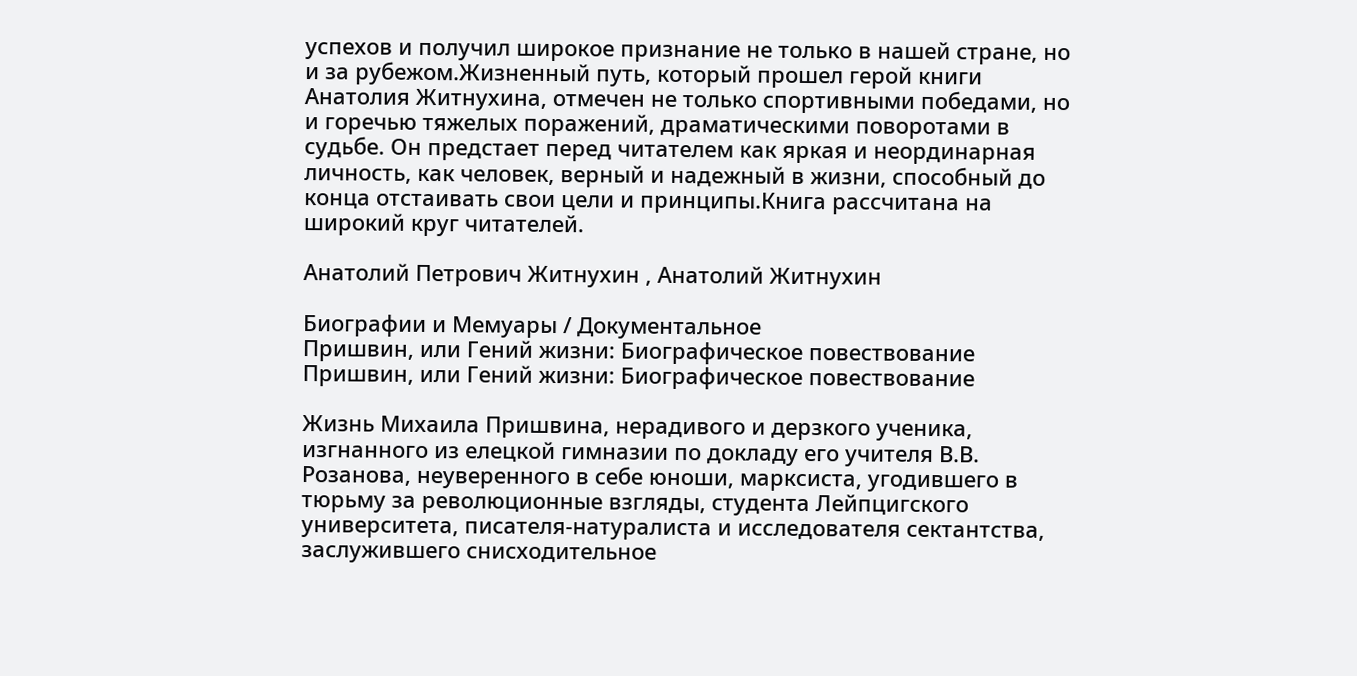успехов и получил широкое признание не только в нашей стране, но и за рубежом.Жизненный путь, который прошел герой книги Анатолия Житнухина, отмечен не только спортивными победами, но и горечью тяжелых поражений, драматическими поворотами в судьбе. Он предстает перед читателем как яркая и неординарная личность, как человек, верный и надежный в жизни, способный до конца отстаивать свои цели и принципы.Книга рассчитана на широкий круг читателей.

Анатолий Петрович Житнухин , Анатолий Житнухин

Биографии и Мемуары / Документальное
Пришвин, или Гений жизни: Биографическое повествование
Пришвин, или Гений жизни: Биографическое повествование

Жизнь Михаила Пришвина, нерадивого и дерзкого ученика, изгнанного из елецкой гимназии по докладу его учителя В.В. Розанова, неуверенного в себе юноши, марксиста, угодившего в тюрьму за революционные взгляды, студента Лейпцигского университета, писателя-натуралиста и исследователя сектантства, заслужившего снисходительное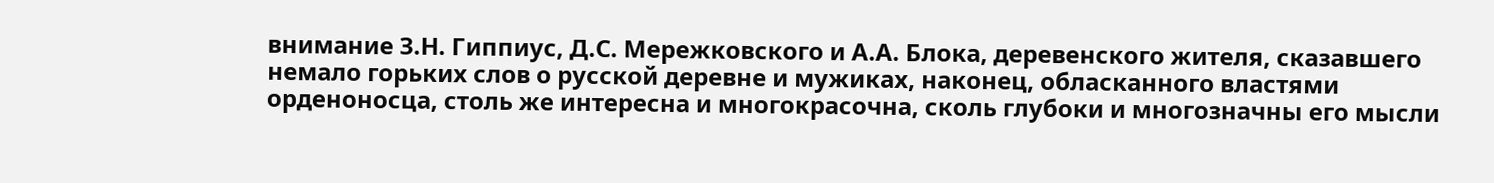внимание З.Н. Гиппиус, Д.С. Мережковского и А.А. Блока, деревенского жителя, сказавшего немало горьких слов о русской деревне и мужиках, наконец, обласканного властями орденоносца, столь же интересна и многокрасочна, сколь глубоки и многозначны его мысли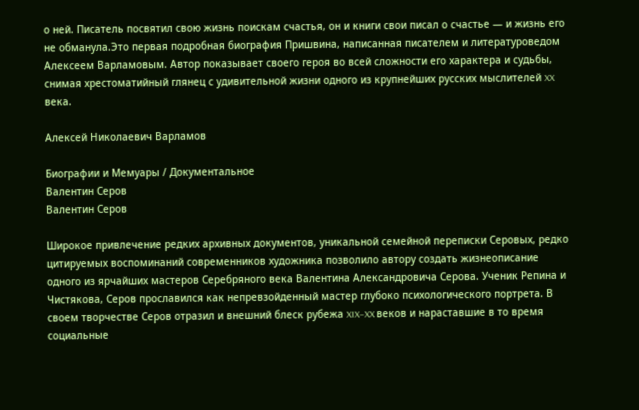о ней. Писатель посвятил свою жизнь поискам счастья, он и книги свои писал о счастье — и жизнь его не обманула.Это первая подробная биография Пришвина, написанная писателем и литературоведом Алексеем Варламовым. Автор показывает своего героя во всей сложности его характера и судьбы, снимая хрестоматийный глянец с удивительной жизни одного из крупнейших русских мыслителей XX века.

Алексей Николаевич Варламов

Биографии и Мемуары / Документальное
Валентин Серов
Валентин Серов

Широкое привлечение редких архивных документов, уникальной семейной переписки Серовых, редко цитируемых воспоминаний современников художника позволило автору создать жизнеописание одного из ярчайших мастеров Серебряного века Валентина Александровича Серова. Ученик Репина и Чистякова, Серов прославился как непревзойденный мастер глубоко психологического портрета. В своем творчестве Серов отразил и внешний блеск рубежа XIX–XX веков и нараставшие в то время социальные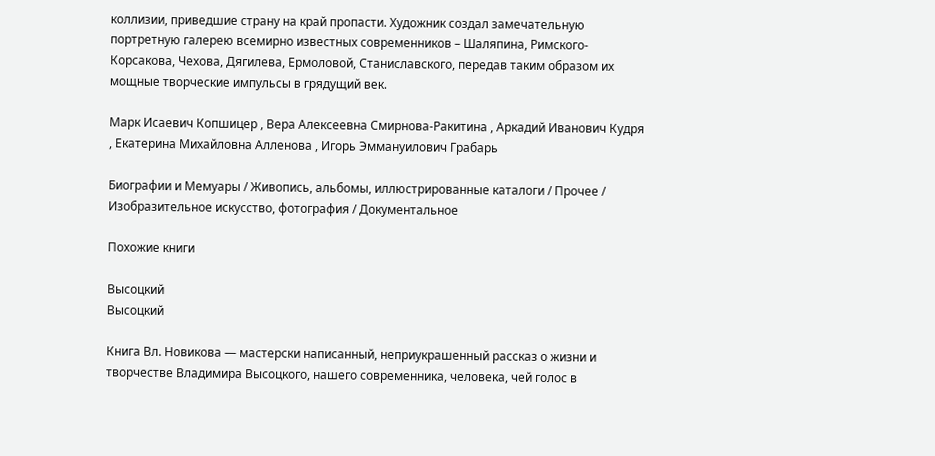коллизии, приведшие страну на край пропасти. Художник создал замечательную портретную галерею всемирно известных современников – Шаляпина, Римского-Корсакова, Чехова, Дягилева, Ермоловой, Станиславского, передав таким образом их мощные творческие импульсы в грядущий век.

Марк Исаевич Копшицер , Вера Алексеевна Смирнова-Ракитина , Аркадий Иванович Кудря , Екатерина Михайловна Алленова , Игорь Эммануилович Грабарь

Биографии и Мемуары / Живопись, альбомы, иллюстрированные каталоги / Прочее / Изобразительное искусство, фотография / Документальное

Похожие книги

Высоцкий
Высоцкий

Книга Вл. Новикова — мастерски написанный, неприукрашенный рассказ о жизни и творчестве Владимира Высоцкого, нашего современника, человека, чей голос в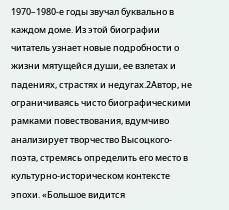1970–1980-е годы звучал буквально в каждом доме. Из этой биографии читатель узнает новые подробности о жизни мятущейся души, ее взлетах и падениях, страстях и недугах.2Автор, не ограничиваясь чисто биографическими рамками повествования, вдумчиво анализирует творчество Высоцкого-поэта, стремясь определить его место в культурно-историческом контексте эпохи. «Большое видится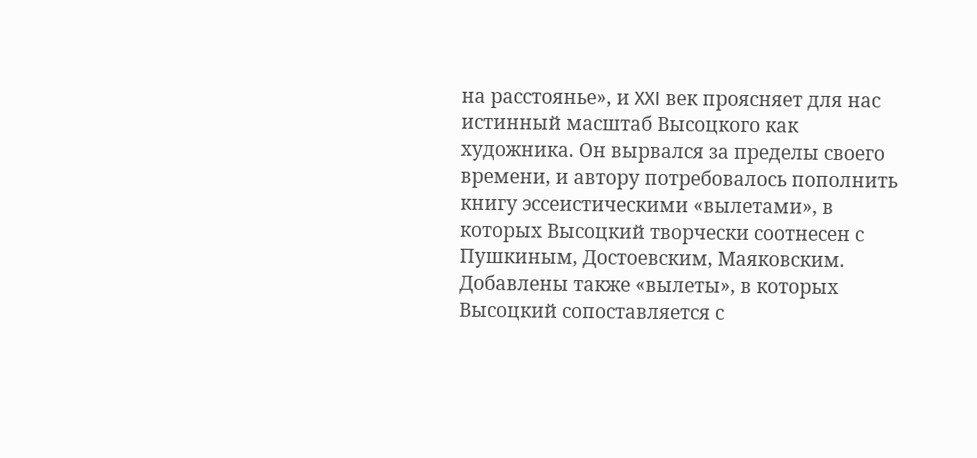на расстоянье», и XXI век проясняет для нас истинный масштаб Высоцкого как художника. Он вырвался за пределы своего времени, и автору потребовалось пополнить книгу эссеистическими «вылетами», в которых Высоцкий творчески соотнесен с Пушкиным, Достоевским, Маяковским. Добавлены также «вылеты», в которых Высоцкий сопоставляется с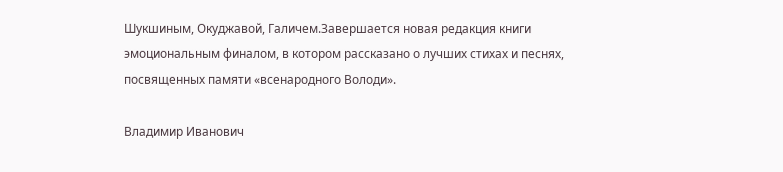Шукшиным, Окуджавой, Галичем.Завершается новая редакция книги эмоциональным финалом, в котором рассказано о лучших стихах и песнях, посвященных памяти «всенародного Володи».

Владимир Иванович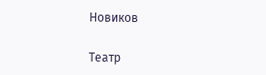Новиков

Театр